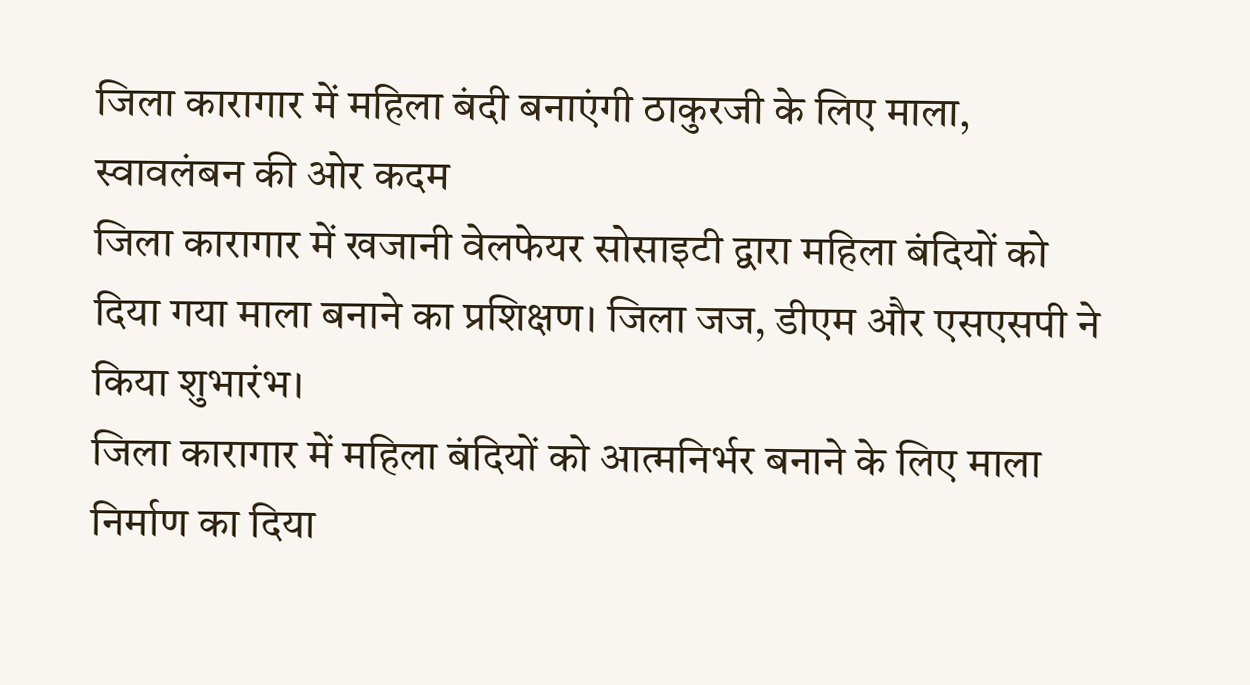जिला कारागार में महिला बंदी बनाएंगी ठाकुरजी के लिए माला, स्वावलंबन की ओर कदम
जिला कारागार में खजानी वेलफेयर सोसाइटी द्वारा महिला बंदियों को दिया गया माला बनाने का प्रशिक्षण। जिला जज, डीएम और एसएसपी ने किया शुभारंभ।
जिला कारागार में महिला बंदियों को आत्मनिर्भर बनाने के लिए माला निर्माण का दिया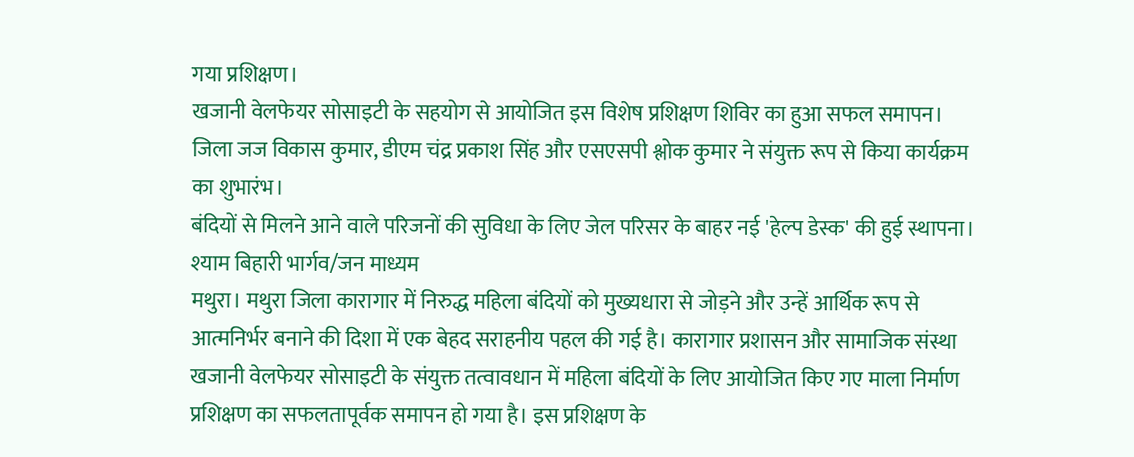गया प्रशिक्षण।
खजानी वेलफेयर सोसाइटी के सहयोग से आयोजित इस विशेष प्रशिक्षण शिविर का हुआ सफल समापन।
जिला जज विकास कुमार, डीएम चंद्र प्रकाश सिंह और एसएसपी श्लोक कुमार ने संयुक्त रूप से किया कार्यक्रम का शुभारंभ।
बंदियों से मिलने आने वाले परिजनों की सुविधा के लिए जेल परिसर के बाहर नई 'हेल्प डेस्क' की हुई स्थापना।
श्याम बिहारी भार्गव/जन माध्यम
मथुरा। मथुरा जिला कारागार में निरुद्ध महिला बंदियों को मुख्यधारा से जोड़ने और उन्हें आर्थिक रूप से आत्मनिर्भर बनाने की दिशा में एक बेहद सराहनीय पहल की गई है। कारागार प्रशासन और सामाजिक संस्था खजानी वेलफेयर सोसाइटी के संयुक्त तत्वावधान में महिला बंदियों के लिए आयोजित किए गए माला निर्माण प्रशिक्षण का सफलतापूर्वक समापन हो गया है। इस प्रशिक्षण के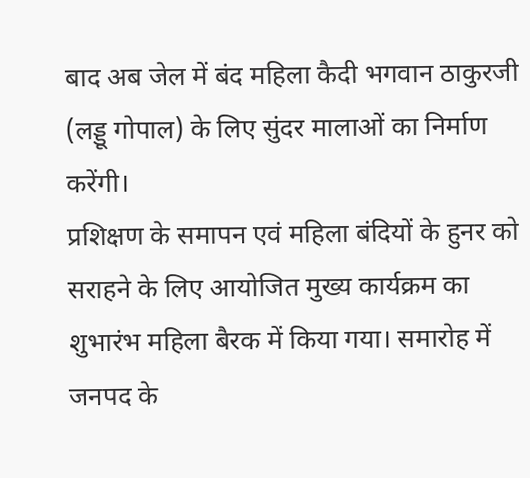बाद अब जेल में बंद महिला कैदी भगवान ठाकुरजी (लड्डू गोपाल) के लिए सुंदर मालाओं का निर्माण करेंगी।
प्रशिक्षण के समापन एवं महिला बंदियों के हुनर को सराहने के लिए आयोजित मुख्य कार्यक्रम का शुभारंभ महिला बैरक में किया गया। समारोह में जनपद के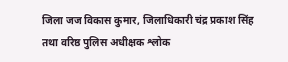जिला जज विकास कुमार, जिलाधिकारी चंद्र प्रकाश सिंह तथा वरिष्ठ पुलिस अधीक्षक श्लोक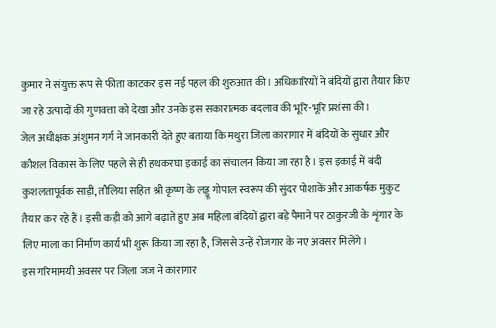कुमार ने संयुक्त रूप से फीता काटकर इस नई पहल की शुरुआत की। अधिकारियों ने बंदियों द्वारा तैयार किए जा रहे उत्पादों की गुणवत्ता को देखा और उनके इस सकारात्मक बदलाव की भूरि-भूरि प्रशंसा की।
जेल अधीक्षक अंशुमन गर्ग ने जानकारी देते हुए बताया कि मथुरा जिला कारागार में बंदियों के सुधार और कौशल विकास के लिए पहले से ही हथकरघा इकाई का संचालन किया जा रहा है। इस इकाई में बंदी कुशलतापूर्वक साड़ी, तौलिया सहित श्री कृष्ण के लड्डू गोपाल स्वरूप की सुंदर पोशाकें और आकर्षक मुकुट तैयार कर रहे हैं। इसी कड़ी को आगे बढ़ाते हुए अब महिला बंदियों द्वारा बड़े पैमाने पर ठाकुरजी के शृंगार के लिए माला का निर्माण कार्य भी शुरू किया जा रहा है, जिससे उन्हें रोजगार के नए अवसर मिलेंगे।
इस गरिमामयी अवसर पर जिला जज ने कारागार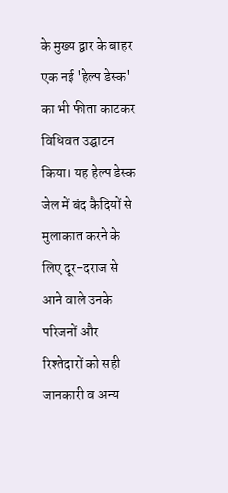के मुख्य द्वार के बाहर एक नई 'हेल्प डेस्क' का भी फीता काटकर विधिवत उद्घाटन किया। यह हेल्प डेस्क जेल में बंद कैदियों से मुलाकात करने के लिए दूर-दराज से आने वाले उनके परिजनों और रिश्तेदारों को सही जानकारी व अन्य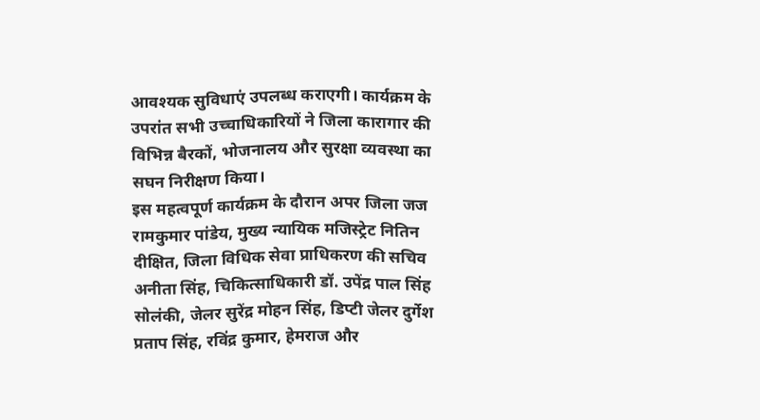आवश्यक सुविधाएं उपलब्ध कराएगी। कार्यक्रम के उपरांत सभी उच्चाधिकारियों ने जिला कारागार की विभिन्न बैरकों, भोजनालय और सुरक्षा व्यवस्था का सघन निरीक्षण किया।
इस महत्वपूर्ण कार्यक्रम के दौरान अपर जिला जज रामकुमार पांडेय, मुख्य न्यायिक मजिस्ट्रेट नितिन दीक्षित, जिला विधिक सेवा प्राधिकरण की सचिव अनीता सिंह, चिकित्साधिकारी डॉ. उपेंद्र पाल सिंह सोलंकी, जेलर सुरेंद्र मोहन सिंह, डिप्टी जेलर दुर्गेश प्रताप सिंह, रविंद्र कुमार, हेमराज और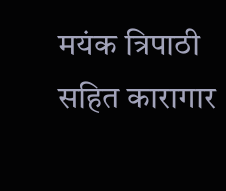मयंक त्रिपाठी सहित कारागार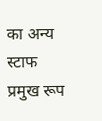का अन्य स्टाफ प्रमुख रूप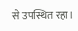से उपस्थित रहा।